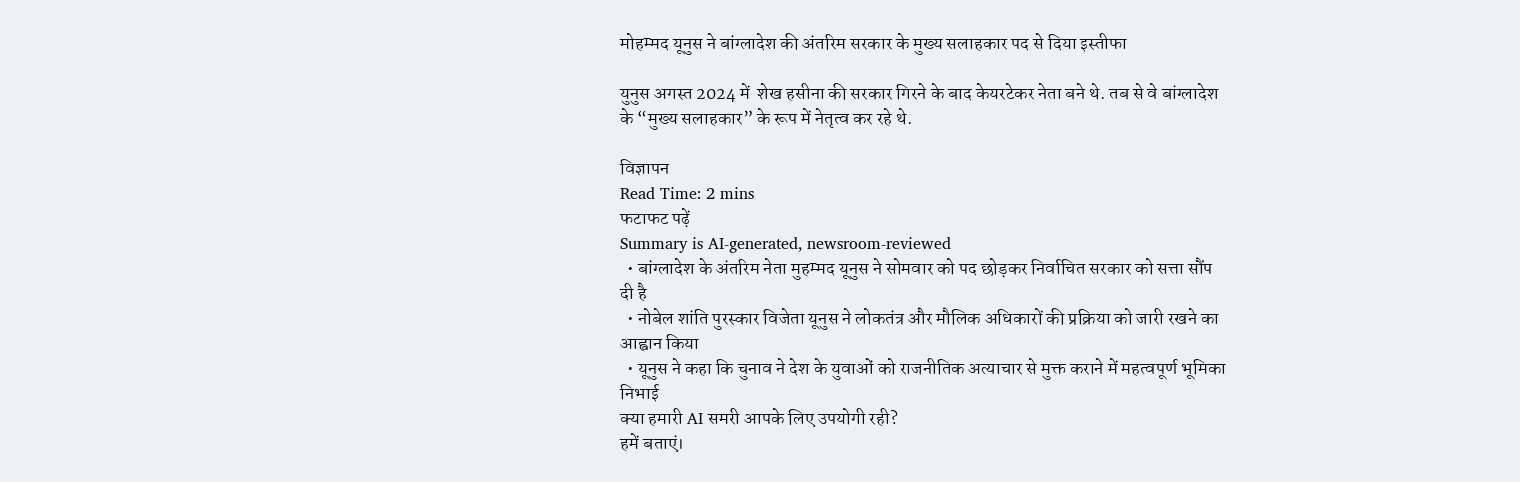मोहम्मद यूनुस ने बांग्लादेश की अंतरिम सरकार के मुख्य सलाहकार पद से दिया इस्तीफा

युनुस अगस्त 2024 में  शेख हसीना की सरकार गिरने के बाद केयरटेकर नेता बने थे. तब से वे बांग्लादेश के “मुख्य सलाहकार” के रूप में नेतृत्व कर रहे थे.

विज्ञापन
Read Time: 2 mins
फटाफट पढ़ें
Summary is AI-generated, newsroom-reviewed
  • बांग्लादेश के अंतरिम नेता मुहम्मद यूनुस ने सोमवार को पद छोड़कर निर्वाचित सरकार को सत्ता सौंप दी है
  • नोबेल शांति पुरस्कार विजेता यूनुस ने लोकतंत्र और मौलिक अधिकारों की प्रक्रिया को जारी रखने का आह्वान किया
  • यूनुस ने कहा कि चुनाव ने देश के युवाओं को राजनीतिक अत्याचार से मुक्त कराने में महत्वपूर्ण भूमिका निभाई
क्या हमारी AI समरी आपके लिए उपयोगी रही?
हमें बताएं।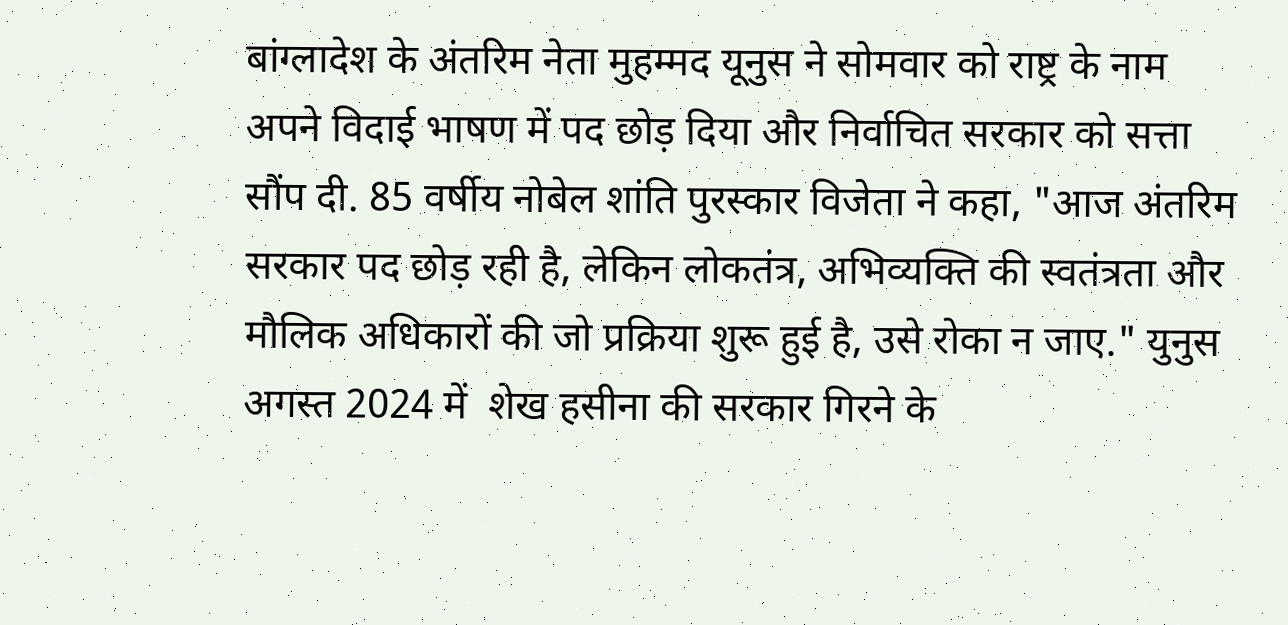बांग्लादेश के अंतरिम नेता मुहम्मद यूनुस ने सोमवार को राष्ट्र के नाम अपने विदाई भाषण में पद छोड़ दिया और निर्वाचित सरकार को सत्ता सौंप दी. 85 वर्षीय नोबेल शांति पुरस्कार विजेता ने कहा, "आज अंतरिम सरकार पद छोड़ रही है, लेकिन लोकतंत्र, अभिव्यक्ति की स्वतंत्रता और मौलिक अधिकारों की जो प्रक्रिया शुरू हुई है, उसे रोका न जाए." युनुस अगस्त 2024 में  शेख हसीना की सरकार गिरने के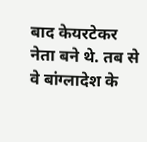बाद केयरटेकर नेता बने थे. तब से वे बांग्लादेश के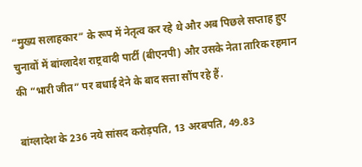“मुख्य सलाहकार” के रूप में नेतृत्व कर रहे थे और अब पिछले सप्ताह हुए चुनावों में बांग्लादेश राष्ट्रवादी पार्टी (बीएनपी) और उसके नेता तारिक रहमान की “भारी जीत” पर बधाई देने के बाद सत्ता सौंप रहे हैं.

बांग्लादेश के 236 नये सांसद करोड़पति, 13 अरबपति, 49.83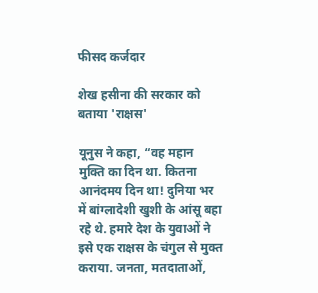फीसद कर्जदार

शेख हसीना की सरकार को बताया 'राक्षस'

यूनुस ने कहा, “वह महान मुक्ति का दिन था. कितना आनंदमय दिन था! दुनिया भर में बांग्लादेशी खुशी के आंसू बहा रहे थे. हमारे देश के युवाओं ने इसे एक राक्षस के चंगुल से मुक्त कराया. जनता, मतदाताओं,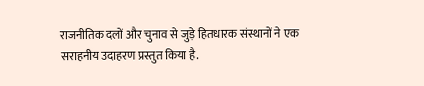राजनीतिक दलों और चुनाव से जुड़े हितधारक संस्थानों ने एक सराहनीय उदाहरण प्रस्तुत किया है.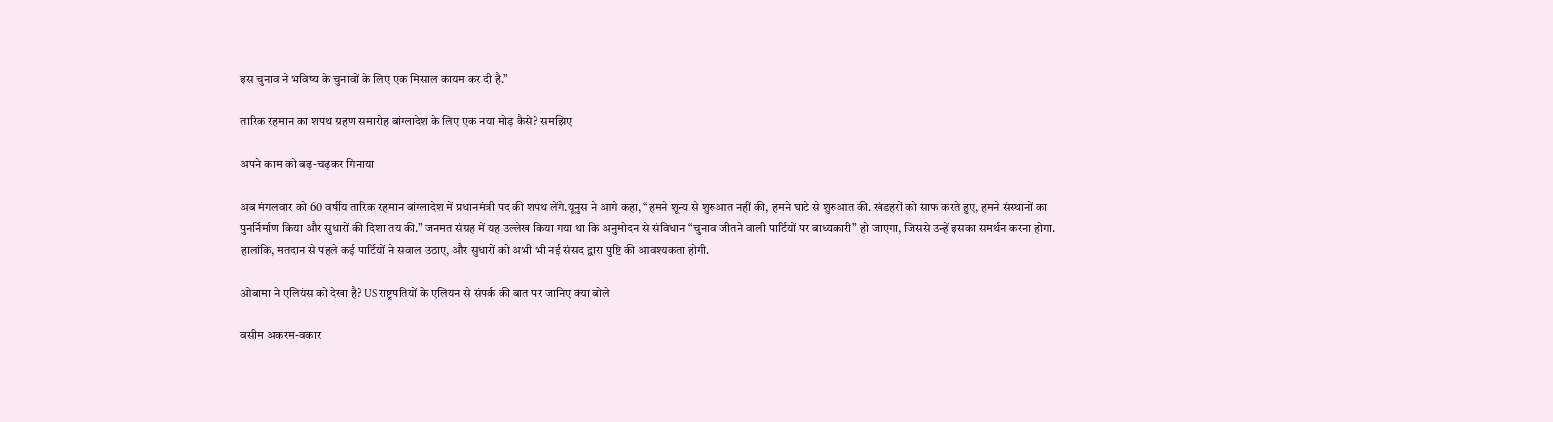इस चुनाव ने भविष्य के चुनावों के लिए एक मिसाल कायम कर दी है.”

तारिक रहमान का शपथ ग्रहण समारोह बांग्लादेश के लिए एक नया मोड़ कैसे? समझिए

अपने काम को बढ़-चढ़कर गिनाया

अब मंगलवार को 60 वर्षीय तारिक रहमान बांग्लादेश में प्रधानमंत्री पद की शपथ लेंगे.यूनुस ने आगे कहा, “हमने शून्य से शुरुआत नहीं की, हमने घाटे से शुरुआत की. खंडहरों को साफ करते हुए, हमने संस्थानों का पुनर्निर्माण किया और सुधारों की दिशा तय की.” जनमत संग्रह में यह उल्लेख किया गया था कि अनुमोदन से संविधान “चुनाव जीतने वाली पार्टियों पर बाध्यकारी” हो जाएगा, जिससे उन्हें इसका समर्थन करना होगा. हालांकि, मतदान से पहले कई पार्टियों ने सवाल उठाए, और सुधारों को अभी भी नई संसद द्वारा पुष्टि की आवश्यकता होगी.

ओबामा ने एलियंस को देखा है? US राष्ट्रपतियों के एलियन से संपर्क की बात पर जानिए क्या बोले

वसीम अकरम-वकार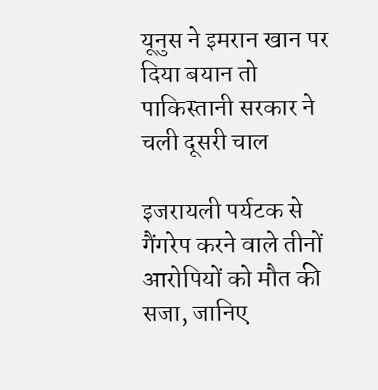यूनुस ने इमरान खान पर दिया बयान तो पाकिस्तानी सरकार ने चली दूसरी चाल

इजरायली पर्यटक से गैंगरेप करने वाले तीनों आरोपियों को मौत की सजा, जानिए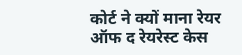कोर्ट ने क्यों माना रेयर ऑफ द रेयरेस्ट केस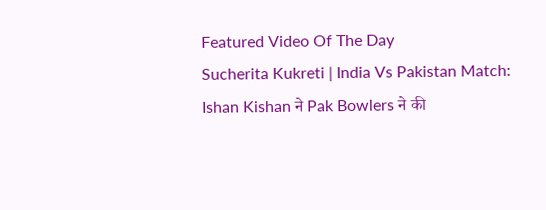Featured Video Of The Day
Sucherita Kukreti | India Vs Pakistan Match: Ishan Kishan ने Pak Bowlers ने की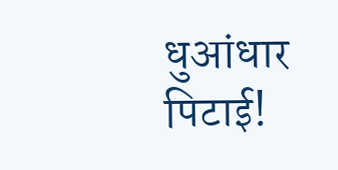धुआंधार पिटाई!